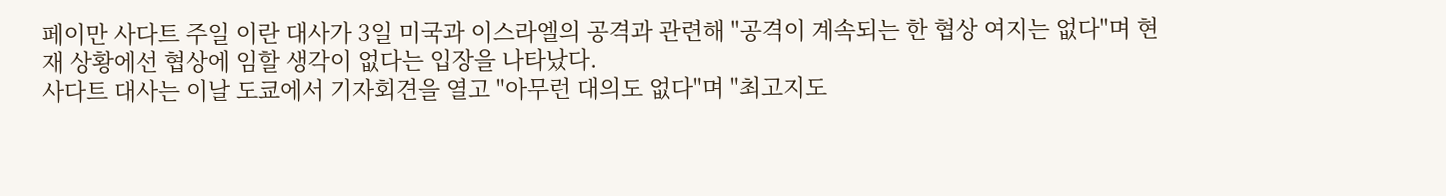페이만 사다트 주일 이란 대사가 3일 미국과 이스라엘의 공격과 관련해 "공격이 계속되는 한 협상 여지는 없다"며 현재 상황에선 협상에 임할 생각이 없다는 입장을 나타났다.
사다트 대사는 이날 도쿄에서 기자회견을 열고 "아무런 대의도 없다"며 "최고지도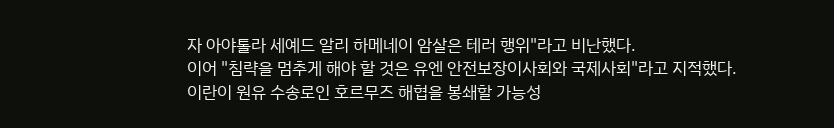자 아야톨라 세예드 알리 하메네이 암살은 테러 행위"라고 비난했다.
이어 "침략을 멈추게 해야 할 것은 유엔 안전보장이사회와 국제사회"라고 지적했다.
이란이 원유 수송로인 호르무즈 해협을 봉쇄할 가능성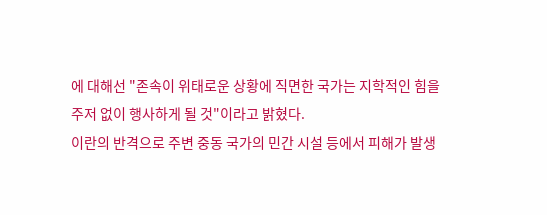에 대해선 "존속이 위태로운 상황에 직면한 국가는 지학적인 힘을 주저 없이 행사하게 될 것"이라고 밝혔다.
이란의 반격으로 주변 중동 국가의 민간 시설 등에서 피해가 발생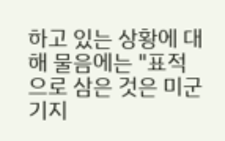하고 있는 상황에 대해 물음에는 "표적으로 삼은 것은 미군 기지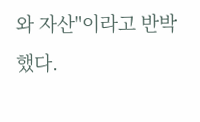와 자산"이라고 반박했다.